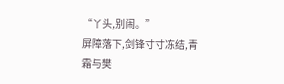“丫头,别闹。”
屏障落下,剑锋寸寸冻结,青霜与樊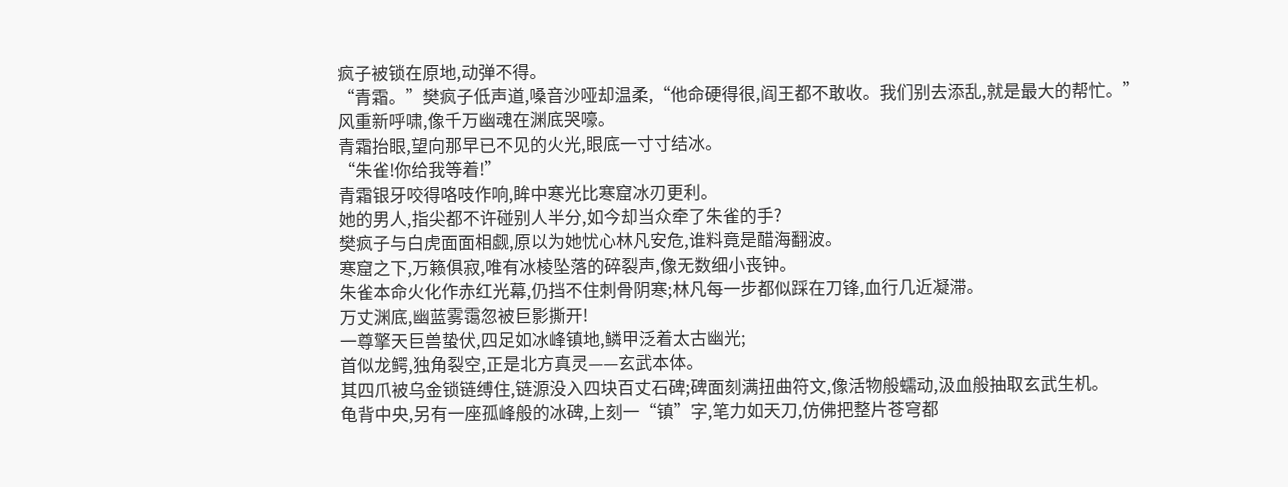疯子被锁在原地,动弹不得。
“青霜。”樊疯子低声道,嗓音沙哑却温柔,“他命硬得很,阎王都不敢收。我们别去添乱,就是最大的帮忙。”
风重新呼啸,像千万幽魂在渊底哭嚎。
青霜抬眼,望向那早已不见的火光,眼底一寸寸结冰。
“朱雀!你给我等着!”
青霜银牙咬得咯吱作响,眸中寒光比寒窟冰刃更利。
她的男人,指尖都不许碰别人半分,如今却当众牵了朱雀的手?
樊疯子与白虎面面相觑,原以为她忧心林凡安危,谁料竟是醋海翻波。
寒窟之下,万籁俱寂,唯有冰棱坠落的碎裂声,像无数细小丧钟。
朱雀本命火化作赤红光幕,仍挡不住刺骨阴寒;林凡每一步都似踩在刀锋,血行几近凝滞。
万丈渊底,幽蓝雾霭忽被巨影撕开!
一尊擎天巨兽蛰伏,四足如冰峰镇地,鳞甲泛着太古幽光;
首似龙鳄,独角裂空,正是北方真灵——玄武本体。
其四爪被乌金锁链缚住,链源没入四块百丈石碑;碑面刻满扭曲符文,像活物般蠕动,汲血般抽取玄武生机。
龟背中央,另有一座孤峰般的冰碑,上刻一“镇”字,笔力如天刀,仿佛把整片苍穹都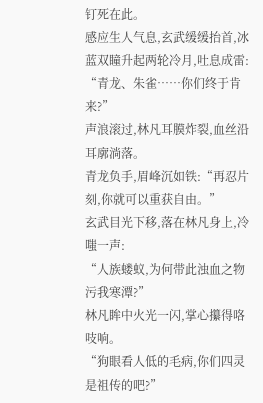钉死在此。
感应生人气息,玄武缓缓抬首,冰蓝双瞳升起两轮冷月,吐息成雷:
“青龙、朱雀……你们终于肯来?”
声浪滚过,林凡耳膜炸裂,血丝沿耳廓淌落。
青龙负手,眉峰沉如铁:“再忍片刻,你就可以重获自由。”
玄武目光下移,落在林凡身上,冷嗤一声:
“人族蝼蚁,为何带此浊血之物污我寒潭?”
林凡眸中火光一闪,掌心攥得咯吱响。
“狗眼看人低的毛病,你们四灵是祖传的吧?”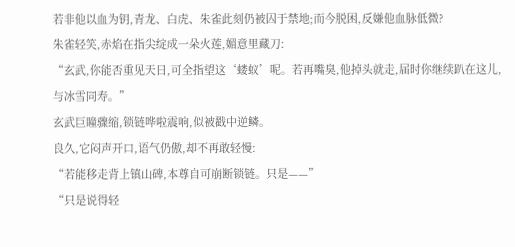若非他以血为钥,青龙、白虎、朱雀此刻仍被囚于禁地;而今脱困,反嫌他血脉低微?
朱雀轻笑,赤焰在指尖绽成一朵火莲,媚意里藏刀:
“玄武,你能否重见天日,可全指望这‘蝼蚁’呢。若再嘴臭,他掉头就走,届时你继续趴在这儿,与冰雪同寿。”
玄武巨瞳骤缩,锁链哗啦震响,似被戳中逆鳞。
良久,它闷声开口,语气仍傲,却不再敢轻慢:
“若能移走背上镇山碑,本尊自可崩断锁链。只是——”
“只是说得轻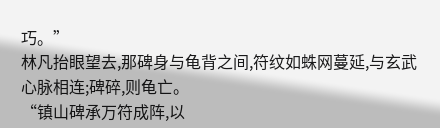巧。”
林凡抬眼望去,那碑身与龟背之间,符纹如蛛网蔓延,与玄武心脉相连;碑碎,则龟亡。
“镇山碑承万符成阵,以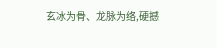玄冰为骨、龙脉为络,硬撼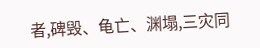者,碑毁、龟亡、渊塌,三灾同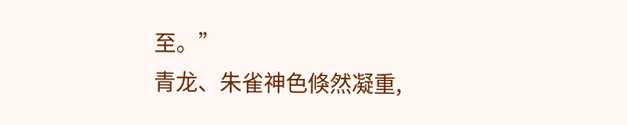至。”
青龙、朱雀神色倏然凝重,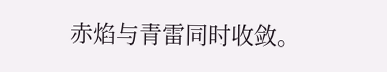赤焰与青雷同时收敛。